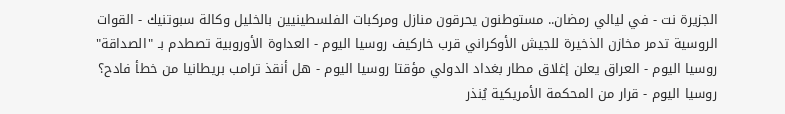الجزيرة نت - في ليالي رمضان.. مستوطنون يحرقون منازل ومركبات الفلسطينيين بالخليل وكالة سبوتنيك - القوات الروسية تدمر مخازن الذخيرة للجيش الأوكراني قرب خاركيف روسيا اليوم - العداوة الأوروبية تصطدم بـ "الصداقة" روسيا اليوم - العراق يعلن إغلاق مطار بغداد الدولي مؤقتا روسيا اليوم - هل أنقذ ترامب بريطانيا من خطأ فادح؟ روسيا اليوم - قرار من المحكمة الأمريكية يُنذر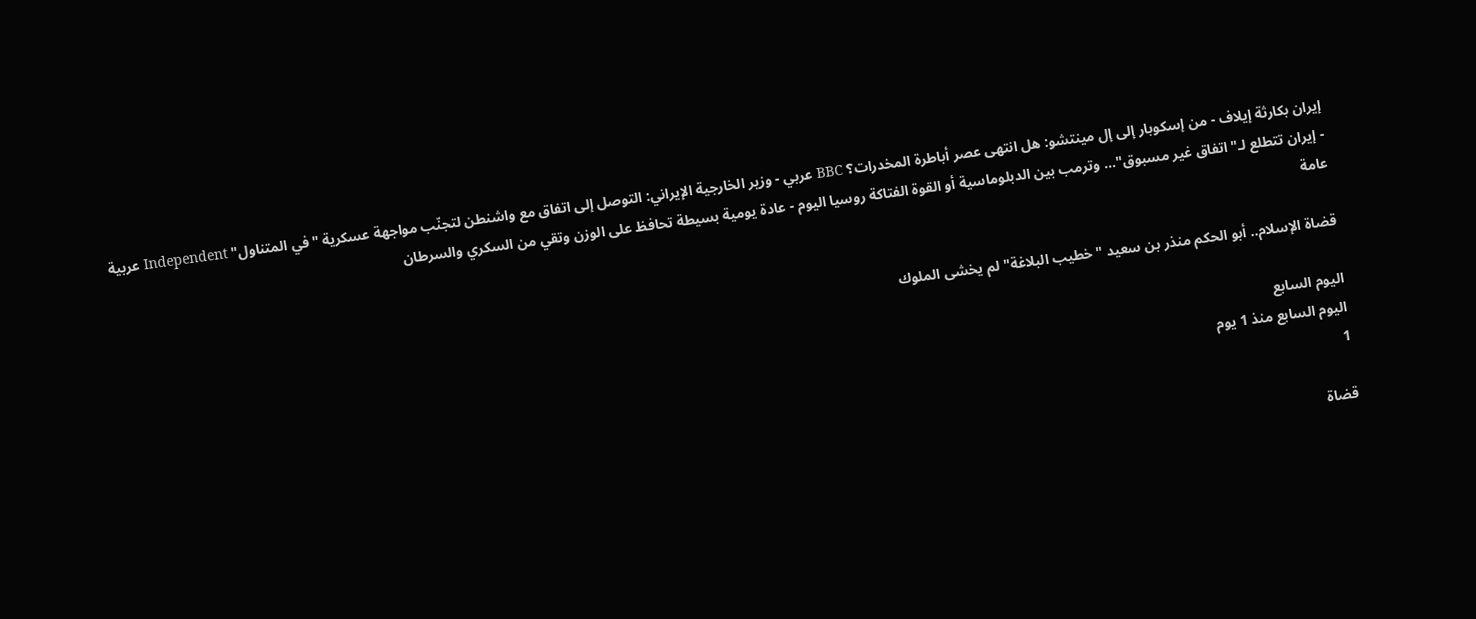إيران بكارثة إيلاف - من إسكوبار إلى إل مينتشو: هل انتهى عصر أباطرة المخدرات؟ BBC عربي - وزير الخارجية الإيراني: التوصل إلى اتفاق مع واشنطن لتجنّب مواجهة عسكرية "في المتناول" Independent عربية - إيران تتطلع لـ"اتفاق غير مسبوق"... وترمب بين الدبلوماسية أو القوة الفتاكة روسيا اليوم - عادة يومية بسيطة تحافظ على الوزن وتقي من السكري والسرطان
عامة

قضاة الإسلام.. أبو الحكم منذر بن سعيد "خطيب البلاغة" لم يخشى الملوك

اليوم السابع
اليوم السابع منذ 1 يوم
1

قضاة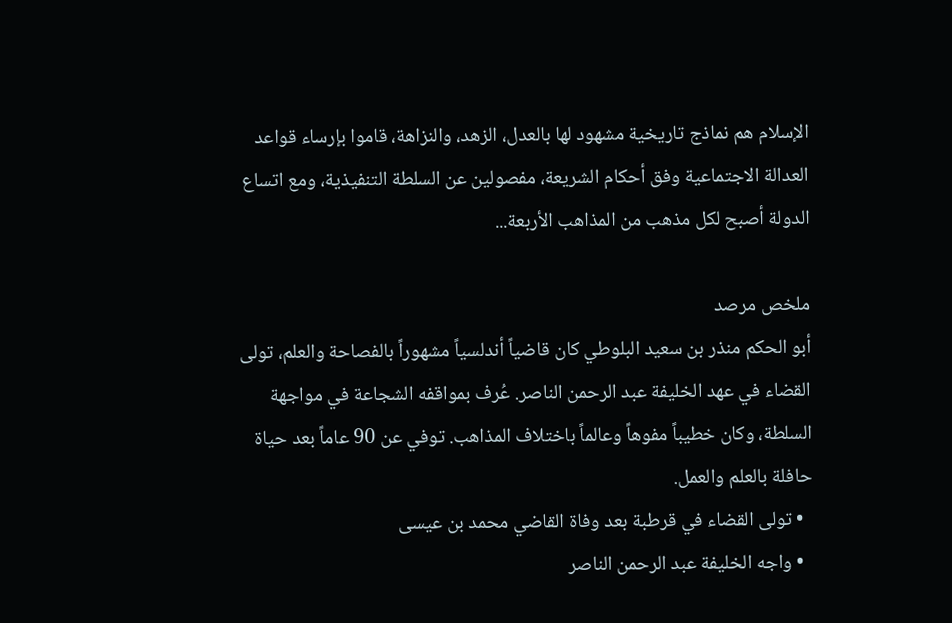الإسلام هم نماذج تاريخية مشهود لها بالعدل، الزهد، والنزاهة، قاموا بإرساء قواعد العدالة الاجتماعية وفق أحكام الشريعة، مفصولين عن السلطة التنفيذية، ومع اتساع الدولة أصبح لكل مذهب من المذاهب الأربعة...

ملخص مرصد
أبو الحكم منذر بن سعيد البلوطي كان قاضياً أندلسياً مشهوراً بالفصاحة والعلم، تولى القضاء في عهد الخليفة عبد الرحمن الناصر. عُرف بمواقفه الشجاعة في مواجهة السلطة، وكان خطيباً مفوهاً وعالماً باختلاف المذاهب. توفي عن 90 عاماً بعد حياة حافلة بالعلم والعمل.
  • تولى القضاء في قرطبة بعد وفاة القاضي محمد بن عيسى
  • واجه الخليفة عبد الرحمن الناصر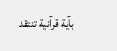بآية قرآنية تنتقد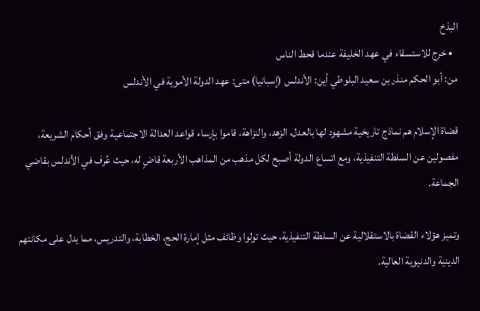البذخ
  • خرج للاستسقاء في عهد الخليفة عندما قحط الناس
من: أبو الحكم منذر بن سعيد البلوطي أين: الأندلس (إسبانيا) متى: عهد الدولة الأموية في الأندلس

قضاة الإسلام هم نماذج تاريخية مشهود لها بالعدل، الزهد، والنزاهة، قاموا بإرساء قواعد العدالة الاجتماعية وفق أحكام الشريعة، مفصولين عن السلطة التنفيذية، ومع اتساع الدولة أصبح لكل مذهب من المذاهب الأربعة قاضٍ له، حيث عُرف في الأندلس بقاضي الجماعة.

وتميز هؤلاء القضاة بالاستقلالية عن السلطة التنفيذية، حيث تولوا وظائف مثل إمارة الحج، الخطابة، والتدريس، مما يدل على مكانتهم الدينية والدنيوية العالية.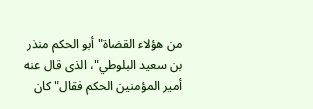من هؤلاء القضاة" أبو الحكم منذر بن سعيد البلوطي"، الذى قال عنه أمير المؤمنين الحكم فقال" كان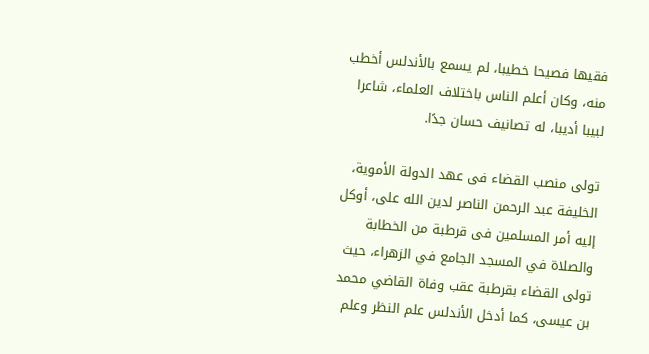فقيها فصيحا خطيبا، لم يسمع بالأندلس أخطب منه، وكان أعلم الناس باختلاف العلماء، شاعرا لبيبا أديبا، له تصانيف حسان جدًا.

تولى منصب القضاء فى عهد الدولة الأموية، الخليفة عبد الرحمن الناصر لدين الله على، أوكل إليه أمر المسلمين فى قرطبة من الخطابة والصلاة في المسجد الجامع في الزهراء، حيث تولى القضاء بقرطبة عقب وفاة القاضي محمد بن عيسى، كما أدخل الأندلس علم النظر وعلم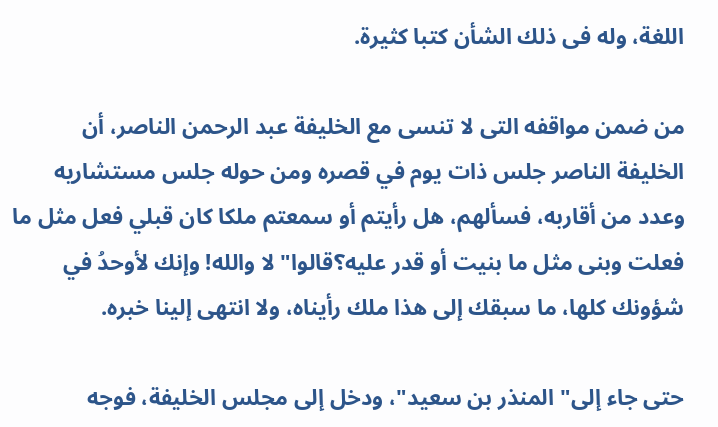اللغة، وله فى ذلك الشأن كتبا كثيرة.

من ضمن مواقفه التى لا تنسى مع الخليفة عبد الرحمن الناصر، أن الخليفة الناصر جلس ذات يوم في قصره ومن حوله جلس مستشاريه وعدد من أقاربه، فسألهم، هل رأيتم أو سمعتم ملكا كان قبلي فعل مثل ما فعلت وبنى مثل ما بنيت أو قدر عليه؟قالوا" لا والله! وإنك لأوحدُ في شؤونك كلها، ما سبقك إلى هذا ملك رأيناه، ولا انتهى إلينا خبره.

حتى جاء إلى" المنذر بن سعيد"، ودخل إلى مجلس الخليفة، فوجه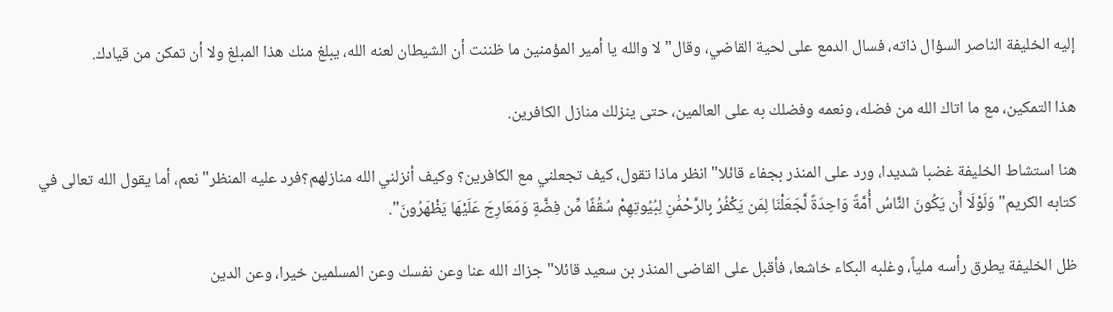إليه الخليفة الناصر السؤال ذاته، فسال الدمع على لحية القاضي، وقال" لا والله يا أمير المؤمنين ما ظننت أن الشيطان لعنه الله، يبلغ منك هذا المبلغ ولا أن تمكن من قيادك.

هذا التمكين، مع ما اتاك الله من فضله، ونعمه وفضلك به على العالمين، حتى ينزلك منازل الكافرين.

هنا استشاط الخليفة غضبا شديدا، ورد على المنذر بجفاء قائلا" انظر ماذا تقول، كيف تجعلني مع الكافرين؟ وكيف أنزلني الله منازلهم؟فرد عليه المنظر" نعم، أما يقول الله تعالى في كتابه الكريم" وَلَوْلَا أَن يَكُونَ النَّاسُ أُمَّةً وَاحِدَةً لَّجَعَلْنَا لِمَن يَكْفُرُ بِالرَّحْمَٰنِ لِبُيُوتِهِمْ سُقُفًا مِّن فِضَّةٍ وَمَعَارِجَ عَلَيْهَا يَظْهَرُونَ".

ظل الخليفة يطرق رأسه ملياً، وغلبه البكاء خاشعا، فأقبل على القاضى المنذر بن سعيد قائلا" جزاك الله عنا وعن نفسك وعن المسلمين خيرا، وعن الدين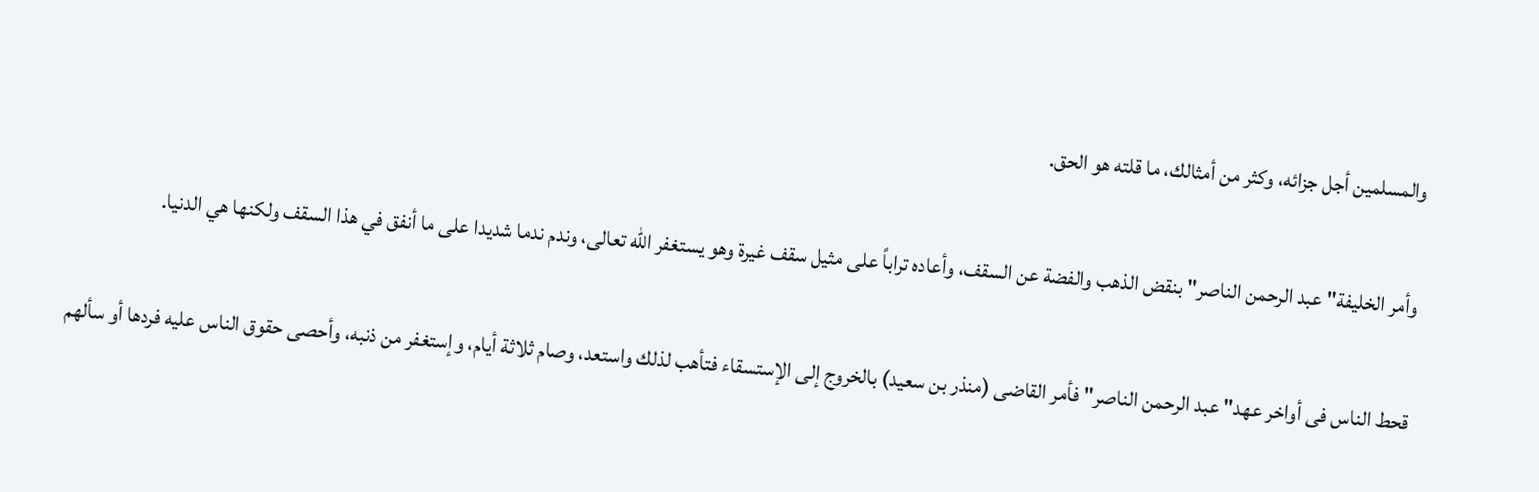والمسلمين أجل جزائه، وكثر من أمثالك، ما قلته هو الحق.

وأمر الخليفة" عبد الرحمن الناصر" بنقض الذهب والفضة عن السقف، وأعاده تراباً على مثيل سقف غيرة وهو يستغفر الله تعالى، وندم ندما شديدا على ما أنفق في هذا السقف ولكنها هي الدنيا.

قحط الناس فى أواخر عهد" عبد الرحمن الناصر" فأمر القاضى (منذر بن سعيد) بالخروج إلى الإستسقاء فتأهب لذلك واستعد، وصام ثلاثة أيام، وإستغفر من ذنبه، وأحصى حقوق الناس عليه فردها أو سألهم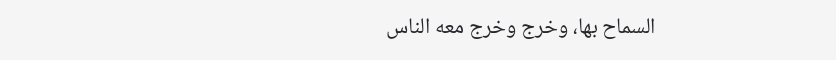السماح بها، وخرج وخرج معه الناس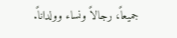جميعاً، رجالاً ونساء وولداناً.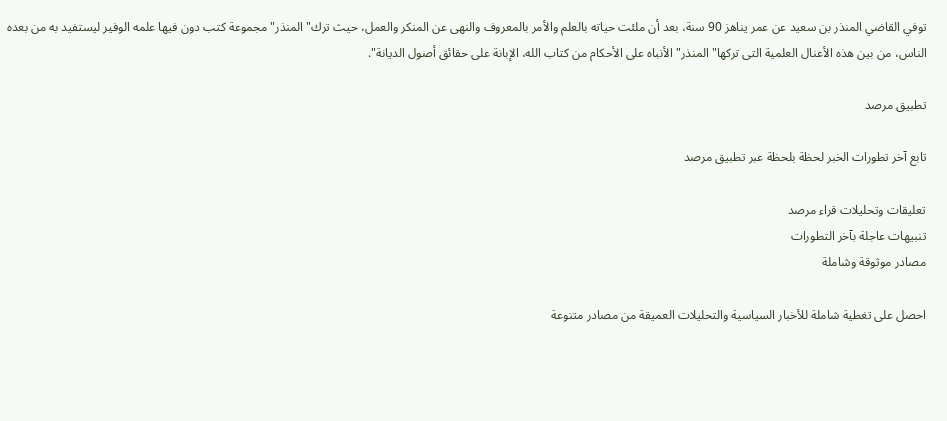توفي القاضي المنذر بن سعيد عن عمر يناهز 90 سنة، بعد أن ملئت حياته بالعلم والأمر بالمعروف والنهى عن المنكر والعمل، حيث ترك" المنذر" مجموعة كتب دون فيها علمه الوفير ليستفيد به من بعده الناس، من بين هذه الأعنال العلمية التى تركها" المنذر" الأنباه على الأحكام من كتاب الله، الإبانة على حقائق أصول الديانة".

تطبيق مرصد

تابع آخر تطورات الخبر لحظة بلحظة عبر تطبيق مرصد

تعليقات وتحليلات قراء مرصد
تنبيهات عاجلة بآخر التطورات
مصادر موثوقة وشاملة

احصل على تغطية شاملة للأخبار السياسية والتحليلات العميقة من مصادر متنوعة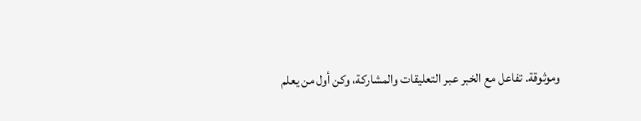وموثوقة. تفاعل مع الخبر عبر التعليقات والمشاركة، وكن أول من يعلم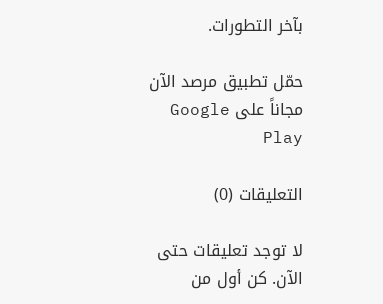بآخر التطورات.

حمّل تطبيق مرصد الآن مجاناً على Google Play

التعليقات (0)

لا توجد تعليقات حتى الآن. كن أول من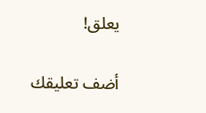يعلق!

أضف تعليقك